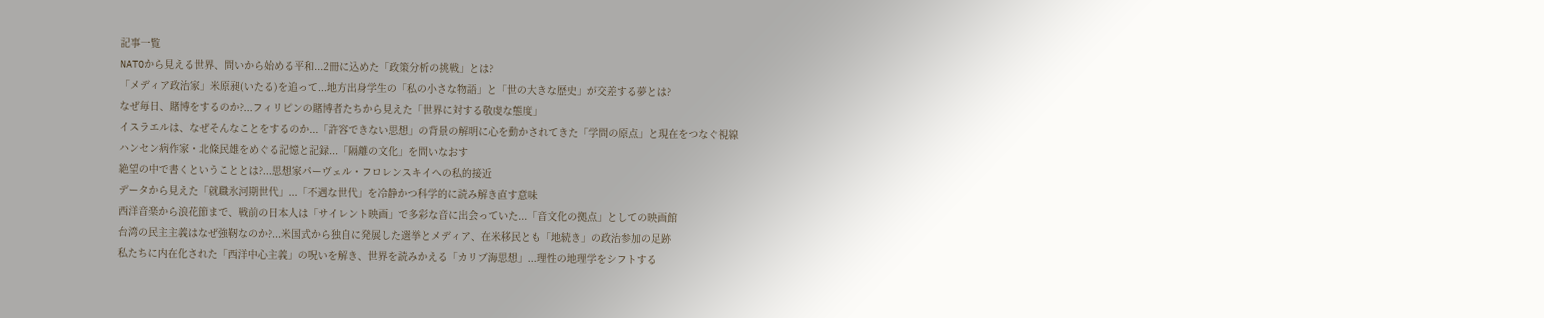記事一覧
NATOから見える世界、問いから始める平和...2冊に込めた「政策分析の挑戦」とは?
「メディア政治家」米原昶(いたる)を追って...地方出身学生の「私の小さな物語」と「世の大きな歴史」が交差する夢とは?
なぜ毎日、賭博をするのか?...フィリピンの賭博者たちから見えた「世界に対する敬虔な態度」
イスラエルは、なぜそんなことをするのか...「許容できない思想」の背景の解明に心を動かされてきた「学問の原点」と現在をつなぐ視線
ハンセン病作家・北條民雄をめぐる記憶と記録...「隔離の文化」を問いなおす
絶望の中で書くということとは?...思想家パーヴェル・フロレンスキイへの私的接近
データから見えた「就職氷河期世代」...「不遇な世代」を冷静かつ科学的に読み解き直す意味
西洋音楽から浪花節まで、戦前の日本人は「サイレント映画」で多彩な音に出会っていた...「音文化の拠点」としての映画館
台湾の民主主義はなぜ強靭なのか?...米国式から独自に発展した選挙とメディア、在米移民とも「地続き」の政治参加の足跡
私たちに内在化された「西洋中心主義」の呪いを解き、世界を読みかえる「カリブ海思想」...理性の地理学をシフトする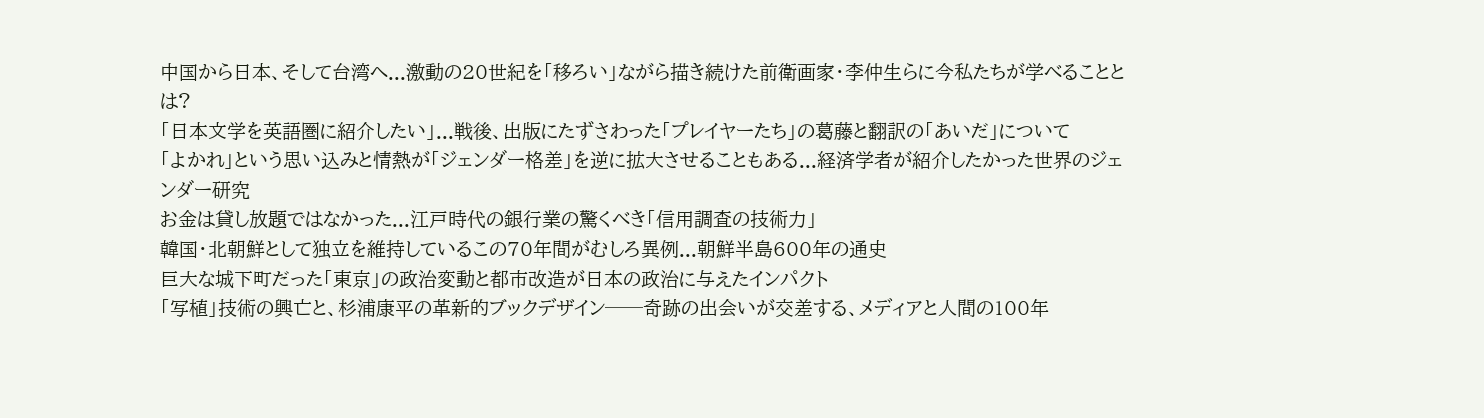中国から日本、そして台湾へ...激動の20世紀を「移ろい」ながら描き続けた前衛画家・李仲生らに今私たちが学べることとは?
「日本文学を英語圏に紹介したい」...戦後、出版にたずさわった「プレイヤーたち」の葛藤と翻訳の「あいだ」について
「よかれ」という思い込みと情熱が「ジェンダー格差」を逆に拡大させることもある...経済学者が紹介したかった世界のジェンダー研究
お金は貸し放題ではなかった...江戸時代の銀行業の驚くべき「信用調査の技術力」
韓国・北朝鮮として独立を維持しているこの70年間がむしろ異例...朝鮮半島600年の通史
巨大な城下町だった「東京」の政治変動と都市改造が日本の政治に与えたインパクト
「写植」技術の興亡と、杉浦康平の革新的ブックデザイン──奇跡の出会いが交差する、メディアと人間の100年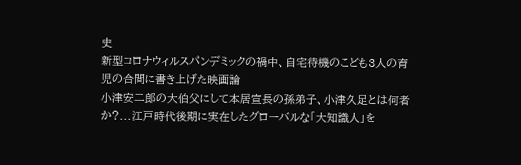史
新型コロナウィルスパンデミックの禍中、自宅待機のこども3人の育児の合間に書き上げた映画論
小津安二郎の大伯父にして本居宣長の孫弟子、小津久足とは何者か?...江戸時代後期に実在したグローバルな「大知識人」を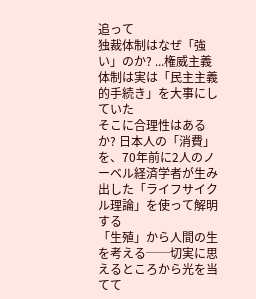追って
独裁体制はなぜ「強い」のか? ...権威主義体制は実は「民主主義的手続き」を大事にしていた
そこに合理性はあるか? 日本人の「消費」を、70年前に2人のノーベル経済学者が生み出した「ライフサイクル理論」を使って解明する
「生殖」から人間の生を考える──切実に思えるところから光を当てて